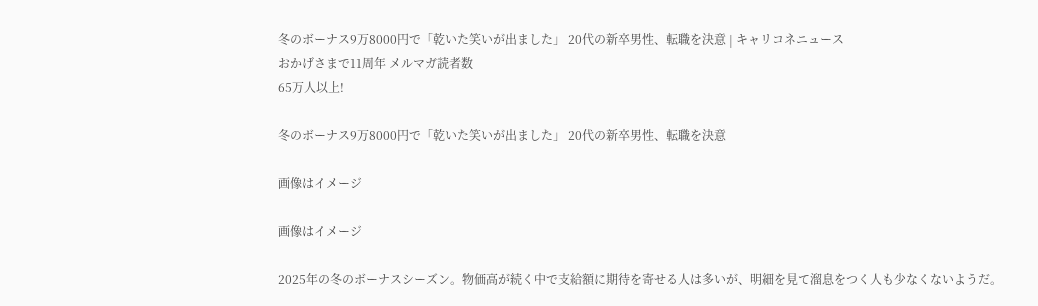冬のボーナス9万8000円で「乾いた笑いが出ました」 20代の新卒男性、転職を決意 | キャリコネニュース
おかげさまで11周年 メルマガ読者数
65万人以上!

冬のボーナス9万8000円で「乾いた笑いが出ました」 20代の新卒男性、転職を決意

画像はイメージ

画像はイメージ

2025年の冬のボーナスシーズン。物価高が続く中で支給額に期待を寄せる人は多いが、明細を見て溜息をつく人も少なくないようだ。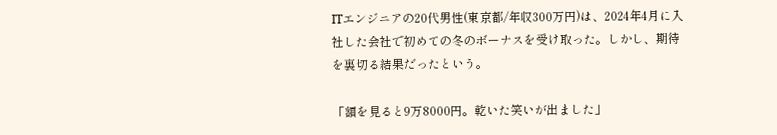ITエンジニアの20代男性(東京都/年収300万円)は、2024年4月に入社した会社で初めての冬のボーナスを受け取った。しかし、期待を裏切る結果だったという。

「額を見ると9万8000円。乾いた笑いが出ました」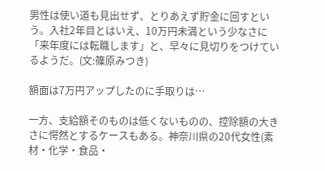男性は使い道も見出せず、とりあえず貯金に回すという。入社2年目とはいえ、10万円未満という少なさに「来年度には転職します」と、早々に見切りをつけているようだ。(文:篠原みつき)

額面は7万円アップしたのに手取りは…

一方、支給額そのものは低くないものの、控除額の大きさに愕然とするケースもある。神奈川県の20代女性(素材・化学・食品・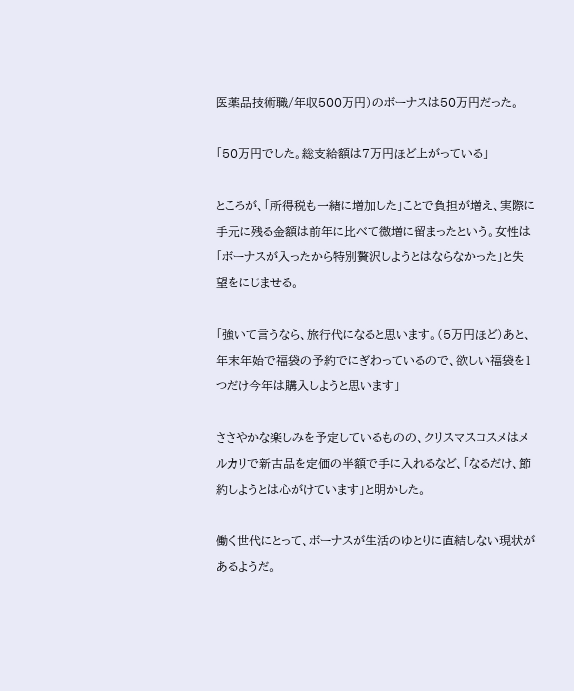医薬品技術職/年収500万円)のボーナスは50万円だった。

「50万円でした。総支給額は7万円ほど上がっている」

ところが、「所得税も一緒に増加した」ことで負担が増え、実際に手元に残る金額は前年に比べて微増に留まったという。女性は「ボーナスが入ったから特別贅沢しようとはならなかった」と失望をにじませる。

「強いて言うなら、旅行代になると思います。(5万円ほど)あと、年末年始で福袋の予約でにぎわっているので、欲しい福袋を1つだけ今年は購入しようと思います」

ささやかな楽しみを予定しているものの、クリスマスコスメはメルカリで新古品を定価の半額で手に入れるなど、「なるだけ、節約しようとは心がけています」と明かした。

働く世代にとって、ボーナスが生活のゆとりに直結しない現状があるようだ。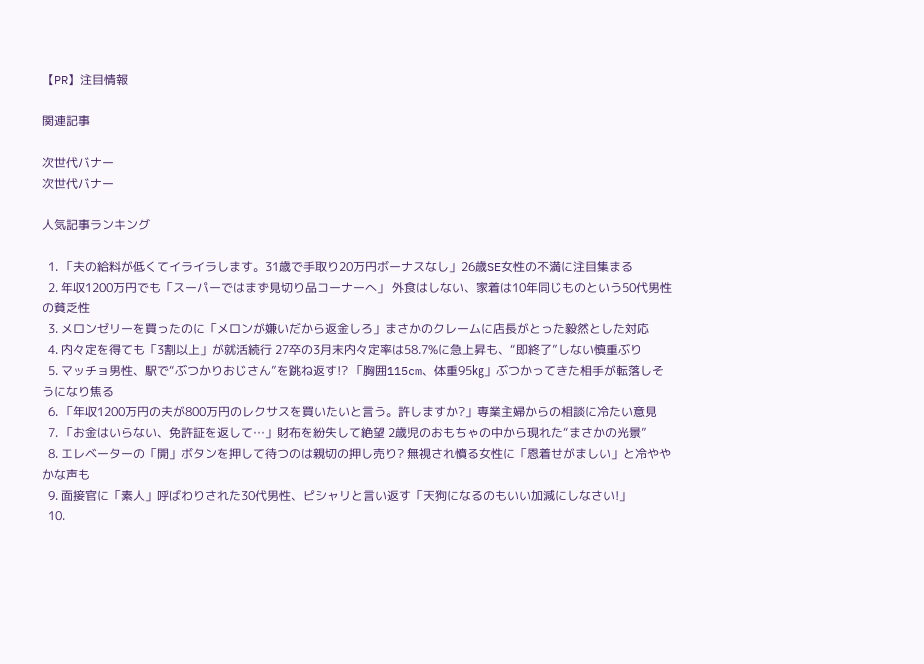【PR】注目情報

関連記事

次世代バナー
次世代バナー

人気記事ランキング

  1. 「夫の給料が低くてイライラします。31歳で手取り20万円ボーナスなし」26歳SE女性の不満に注目集まる
  2. 年収1200万円でも「スーパーではまず見切り品コーナーへ」 外食はしない、家着は10年同じものという50代男性の貧乏性
  3. メロンゼリーを買ったのに「メロンが嫌いだから返金しろ」まさかのクレームに店長がとった毅然とした対応
  4. 内々定を得ても「3割以上」が就活続行 27卒の3月末内々定率は58.7%に急上昇も、“即終了”しない慎重ぶり
  5. マッチョ男性、駅で“ぶつかりおじさん”を跳ね返す!? 「胸囲115cm、体重95㎏」ぶつかってきた相手が転落しそうになり焦る
  6. 「年収1200万円の夫が800万円のレクサスを買いたいと言う。許しますか?」専業主婦からの相談に冷たい意見
  7. 「お金はいらない、免許証を返して…」財布を紛失して絶望 2歳児のおもちゃの中から現れた“まさかの光景”
  8. エレベーターの「開」ボタンを押して待つのは親切の押し売り? 無視され憤る女性に「恩着せがましい」と冷ややかな声も
  9. 面接官に「素人」呼ばわりされた30代男性、ピシャリと言い返す「天狗になるのもいい加減にしなさい!」
  10.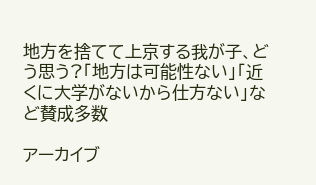地方を捨てて上京する我が子、どう思う?「地方は可能性ない」「近くに大学がないから仕方ない」など賛成多数

アーカイブ